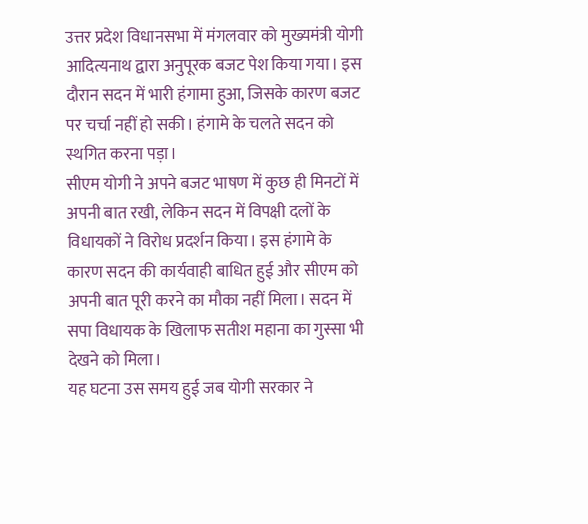उत्तर प्रदेश विधानसभा में मंगलवार को मुख्यमंत्री योगी आदित्यनाथ द्वारा अनुपूरक बजट पेश किया गया। इस दौरान सदन में भारी हंगामा हुआ, जिसके कारण बजट पर चर्चा नहीं हो सकी। हंगामे के चलते सदन को स्थगित करना पड़ा।
सीएम योगी ने अपने बजट भाषण में कुछ ही मिनटों में अपनी बात रखी, लेकिन सदन में विपक्षी दलों के विधायकों ने विरोध प्रदर्शन किया। इस हंगामे के कारण सदन की कार्यवाही बाधित हुई और सीएम को अपनी बात पूरी करने का मौका नहीं मिला। सदन में सपा विधायक के खिलाफ सतीश महाना का गुस्सा भी देखने को मिला।
यह घटना उस समय हुई जब योगी सरकार ने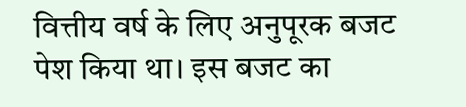वित्तीय वर्ष के लिए अनुपूरक बजट पेश किया था। इस बजट का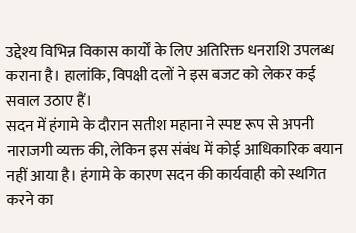उद्देश्य विभिन्न विकास कार्यों के लिए अतिरिक्त धनराशि उपलब्ध कराना है। हालांकि, विपक्षी दलों ने इस बजट को लेकर कई सवाल उठाए हैं।
सदन में हंगामे के दौरान सतीश महाना ने स्पष्ट रूप से अपनी नाराजगी व्यक्त की, लेकिन इस संबंध में कोई आधिकारिक बयान नहीं आया है। हंगामे के कारण सदन की कार्यवाही को स्थगित करने का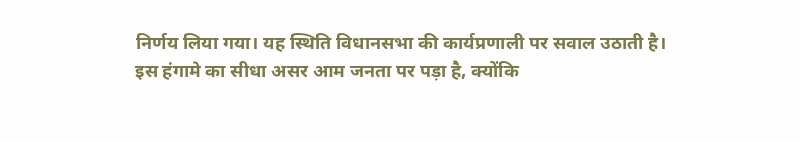निर्णय लिया गया। यह स्थिति विधानसभा की कार्यप्रणाली पर सवाल उठाती है।
इस हंगामे का सीधा असर आम जनता पर पड़ा है, क्योंकि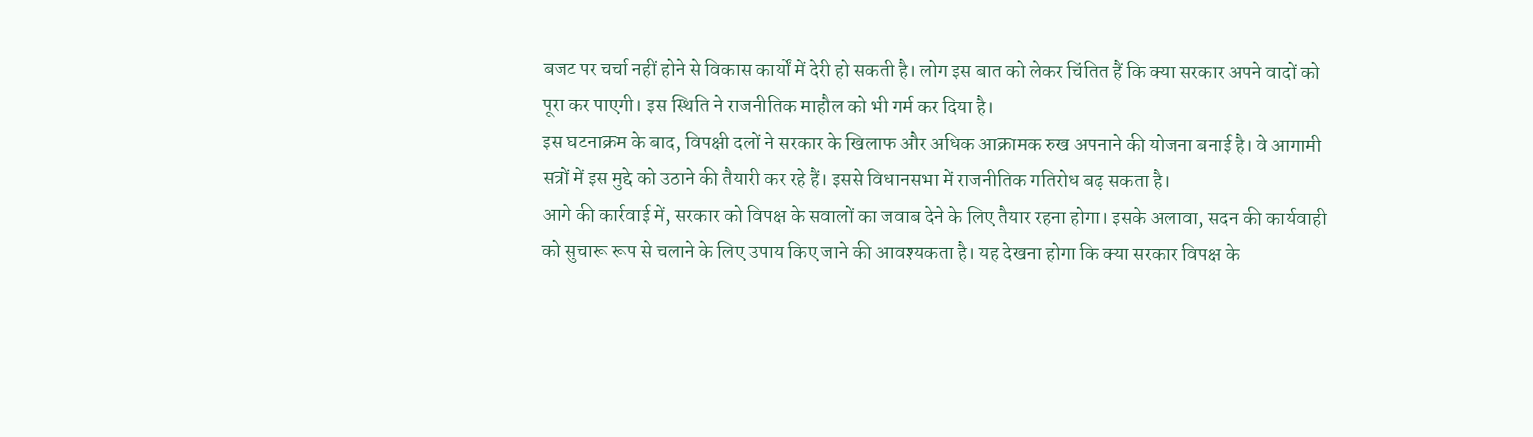बजट पर चर्चा नहीं होने से विकास कार्यों में देरी हो सकती है। लोग इस बात को लेकर चिंतित हैं कि क्या सरकार अपने वादों को पूरा कर पाएगी। इस स्थिति ने राजनीतिक माहौल को भी गर्म कर दिया है।
इस घटनाक्रम के बाद, विपक्षी दलों ने सरकार के खिलाफ और अधिक आक्रामक रुख अपनाने की योजना बनाई है। वे आगामी सत्रों में इस मुद्दे को उठाने की तैयारी कर रहे हैं। इससे विधानसभा में राजनीतिक गतिरोध बढ़ सकता है।
आगे की कार्रवाई में, सरकार को विपक्ष के सवालों का जवाब देने के लिए तैयार रहना होगा। इसके अलावा, सदन की कार्यवाही को सुचारू रूप से चलाने के लिए उपाय किए जाने की आवश्यकता है। यह देखना होगा कि क्या सरकार विपक्ष के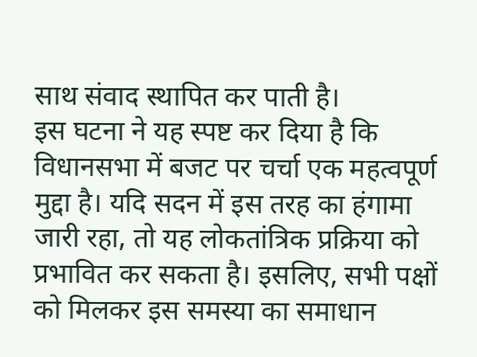साथ संवाद स्थापित कर पाती है।
इस घटना ने यह स्पष्ट कर दिया है कि विधानसभा में बजट पर चर्चा एक महत्वपूर्ण मुद्दा है। यदि सदन में इस तरह का हंगामा जारी रहा, तो यह लोकतांत्रिक प्रक्रिया को प्रभावित कर सकता है। इसलिए, सभी पक्षों को मिलकर इस समस्या का समाधान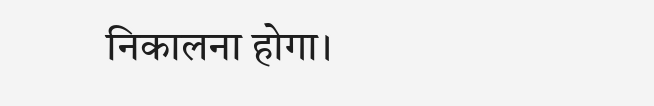निकालना होगा।